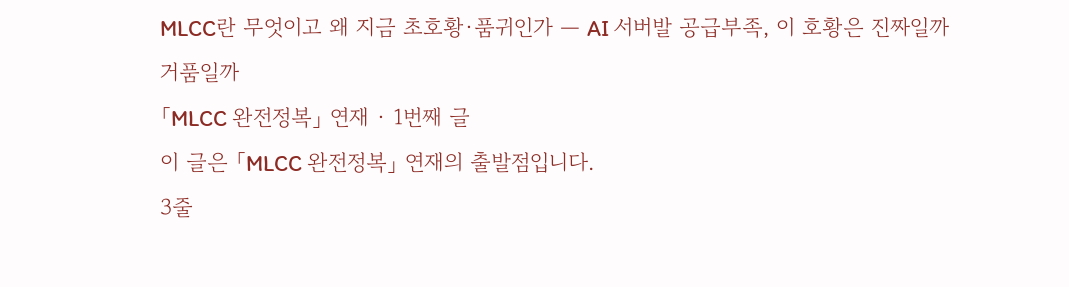MLCC란 무엇이고 왜 지금 초호황·품귀인가 — AI 서버발 공급부족, 이 호황은 진짜일까 거품일까
「MLCC 완전정복」 연재 · 1번째 글
이 글은 「MLCC 완전정복」 연재의 출발점입니다.
3줄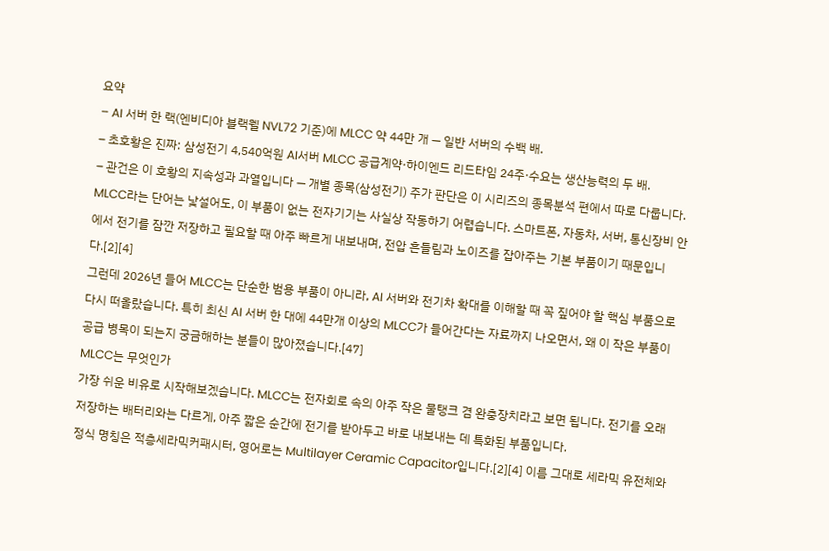요약
– AI 서버 한 랙(엔비디아 블랙웰 NVL72 기준)에 MLCC 약 44만 개 — 일반 서버의 수백 배.
– 초호황은 진짜: 삼성전기 4,540억원 AI서버 MLCC 공급계약·하이엔드 리드타임 24주·수요는 생산능력의 두 배.
– 관건은 이 호황의 지속성과 과열입니다 — 개별 종목(삼성전기) 주가 판단은 이 시리즈의 종목분석 편에서 따로 다룹니다.
MLCC라는 단어는 낯설어도, 이 부품이 없는 전자기기는 사실상 작동하기 어렵습니다. 스마트폰, 자동차, 서버, 통신장비 안에서 전기를 잠깐 저장하고 필요할 때 아주 빠르게 내보내며, 전압 흔들림과 노이즈를 잡아주는 기본 부품이기 때문입니다.[2][4]
그런데 2026년 들어 MLCC는 단순한 범용 부품이 아니라, AI 서버와 전기차 확대를 이해할 때 꼭 짚어야 할 핵심 부품으로 다시 떠올랐습니다. 특히 최신 AI 서버 한 대에 44만개 이상의 MLCC가 들어간다는 자료까지 나오면서, 왜 이 작은 부품이 공급 병목이 되는지 궁금해하는 분들이 많아졌습니다.[47]
MLCC는 무엇인가
가장 쉬운 비유로 시작해보겠습니다. MLCC는 전자회로 속의 아주 작은 물탱크 겸 완충장치라고 보면 됩니다. 전기를 오래 저장하는 배터리와는 다르게, 아주 짧은 순간에 전기를 받아두고 바로 내보내는 데 특화된 부품입니다.
정식 명칭은 적층세라믹커패시터, 영어로는 Multilayer Ceramic Capacitor입니다.[2][4] 이름 그대로 세라믹 유전체와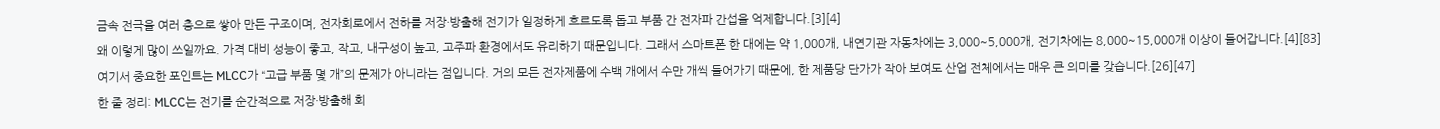금속 전극을 여러 층으로 쌓아 만든 구조이며, 전자회로에서 전하를 저장·방출해 전기가 일정하게 흐르도록 돕고 부품 간 전자파 간섭을 억제합니다.[3][4]
왜 이렇게 많이 쓰일까요. 가격 대비 성능이 좋고, 작고, 내구성이 높고, 고주파 환경에서도 유리하기 때문입니다. 그래서 스마트폰 한 대에는 약 1,000개, 내연기관 자동차에는 3,000~5,000개, 전기차에는 8,000~15,000개 이상이 들어갑니다.[4][83]
여기서 중요한 포인트는 MLCC가 “고급 부품 몇 개”의 문제가 아니라는 점입니다. 거의 모든 전자제품에 수백 개에서 수만 개씩 들어가기 때문에, 한 제품당 단가가 작아 보여도 산업 전체에서는 매우 큰 의미를 갖습니다.[26][47]
한 줄 정리: MLCC는 전기를 순간적으로 저장·방출해 회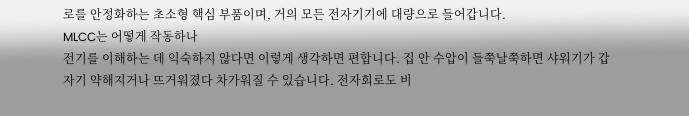로를 안정화하는 초소형 핵심 부품이며, 거의 모든 전자기기에 대량으로 들어갑니다.
MLCC는 어떻게 작동하나
전기를 이해하는 데 익숙하지 않다면 이렇게 생각하면 편합니다. 집 안 수압이 들쭉날쭉하면 샤워기가 갑자기 약해지거나 뜨거워졌다 차가워질 수 있습니다. 전자회로도 비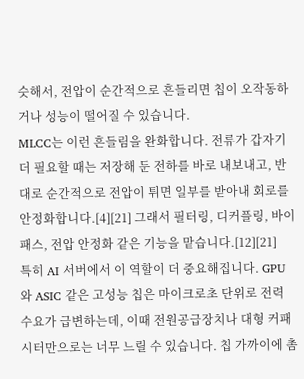슷해서, 전압이 순간적으로 흔들리면 칩이 오작동하거나 성능이 떨어질 수 있습니다.
MLCC는 이런 흔들림을 완화합니다. 전류가 갑자기 더 필요할 때는 저장해 둔 전하를 바로 내보내고, 반대로 순간적으로 전압이 튀면 일부를 받아내 회로를 안정화합니다.[4][21] 그래서 필터링, 디커플링, 바이패스, 전압 안정화 같은 기능을 맡습니다.[12][21]
특히 AI 서버에서 이 역할이 더 중요해집니다. GPU와 ASIC 같은 고성능 칩은 마이크로초 단위로 전력 수요가 급변하는데, 이때 전원공급장치나 대형 커패시터만으로는 너무 느릴 수 있습니다. 칩 가까이에 촘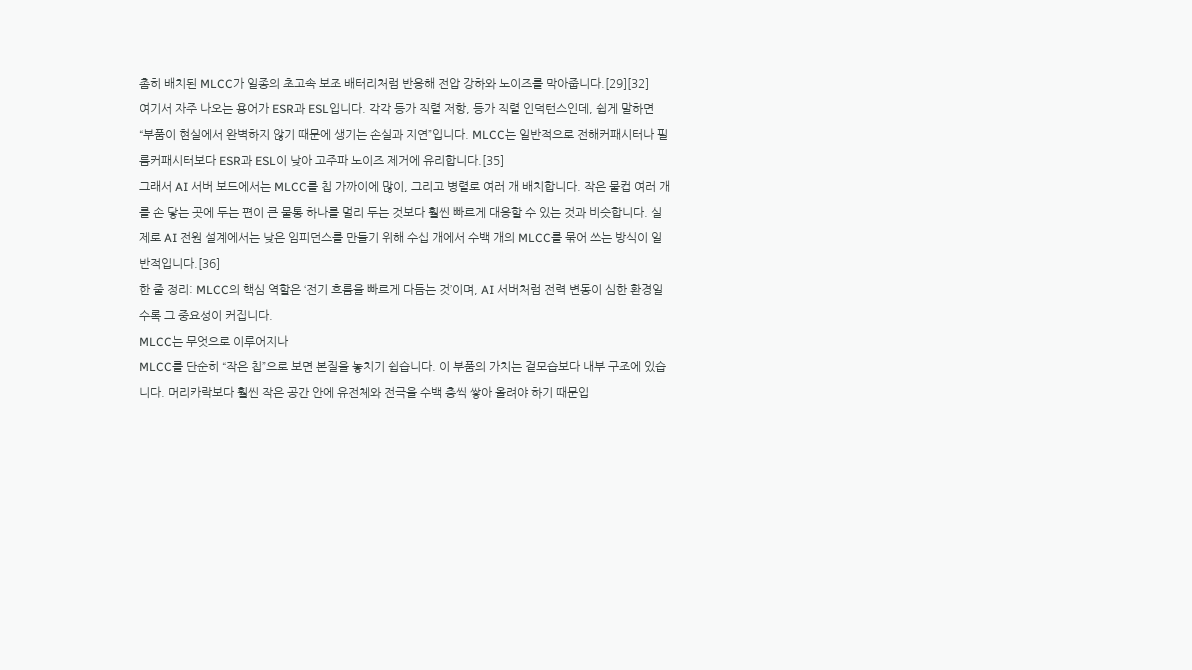촘히 배치된 MLCC가 일종의 초고속 보조 배터리처럼 반응해 전압 강하와 노이즈를 막아줍니다.[29][32]
여기서 자주 나오는 용어가 ESR과 ESL입니다. 각각 등가 직렬 저항, 등가 직렬 인덕턴스인데, 쉽게 말하면 “부품이 현실에서 완벽하지 않기 때문에 생기는 손실과 지연”입니다. MLCC는 일반적으로 전해커패시터나 필름커패시터보다 ESR과 ESL이 낮아 고주파 노이즈 제거에 유리합니다.[35]
그래서 AI 서버 보드에서는 MLCC를 칩 가까이에 많이, 그리고 병렬로 여러 개 배치합니다. 작은 물컵 여러 개를 손 닿는 곳에 두는 편이 큰 물통 하나를 멀리 두는 것보다 훨씬 빠르게 대응할 수 있는 것과 비슷합니다. 실제로 AI 전원 설계에서는 낮은 임피던스를 만들기 위해 수십 개에서 수백 개의 MLCC를 묶어 쓰는 방식이 일반적입니다.[36]
한 줄 정리: MLCC의 핵심 역할은 ‘전기 흐름을 빠르게 다듬는 것’이며, AI 서버처럼 전력 변동이 심한 환경일수록 그 중요성이 커집니다.
MLCC는 무엇으로 이루어지나
MLCC를 단순히 “작은 칩”으로 보면 본질을 놓치기 쉽습니다. 이 부품의 가치는 겉모습보다 내부 구조에 있습니다. 머리카락보다 훨씬 작은 공간 안에 유전체와 전극을 수백 층씩 쌓아 올려야 하기 때문입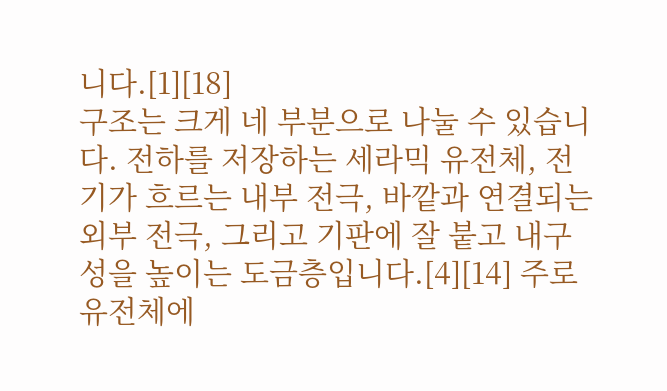니다.[1][18]
구조는 크게 네 부분으로 나눌 수 있습니다. 전하를 저장하는 세라믹 유전체, 전기가 흐르는 내부 전극, 바깥과 연결되는 외부 전극, 그리고 기판에 잘 붙고 내구성을 높이는 도금층입니다.[4][14] 주로 유전체에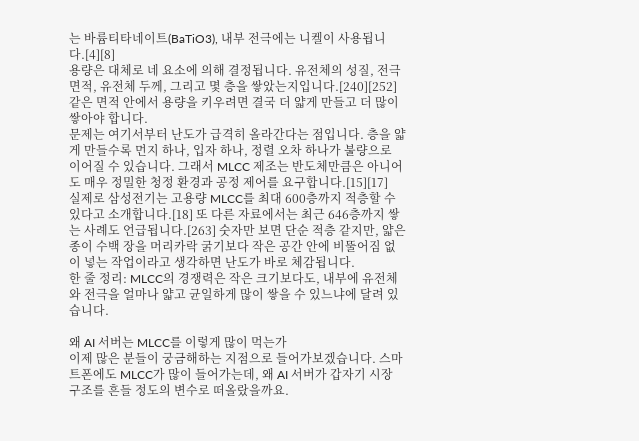는 바륨티타네이트(BaTiO3), 내부 전극에는 니켈이 사용됩니다.[4][8]
용량은 대체로 네 요소에 의해 결정됩니다. 유전체의 성질, 전극 면적, 유전체 두께, 그리고 몇 층을 쌓았는지입니다.[240][252] 같은 면적 안에서 용량을 키우려면 결국 더 얇게 만들고 더 많이 쌓아야 합니다.
문제는 여기서부터 난도가 급격히 올라간다는 점입니다. 층을 얇게 만들수록 먼지 하나, 입자 하나, 정렬 오차 하나가 불량으로 이어질 수 있습니다. 그래서 MLCC 제조는 반도체만큼은 아니어도 매우 정밀한 청정 환경과 공정 제어를 요구합니다.[15][17]
실제로 삼성전기는 고용량 MLCC를 최대 600층까지 적층할 수 있다고 소개합니다.[18] 또 다른 자료에서는 최근 646층까지 쌓는 사례도 언급됩니다.[263] 숫자만 보면 단순 적층 같지만, 얇은 종이 수백 장을 머리카락 굵기보다 작은 공간 안에 비뚤어짐 없이 넣는 작업이라고 생각하면 난도가 바로 체감됩니다.
한 줄 정리: MLCC의 경쟁력은 작은 크기보다도, 내부에 유전체와 전극을 얼마나 얇고 균일하게 많이 쌓을 수 있느냐에 달려 있습니다.

왜 AI 서버는 MLCC를 이렇게 많이 먹는가
이제 많은 분들이 궁금해하는 지점으로 들어가보겠습니다. 스마트폰에도 MLCC가 많이 들어가는데, 왜 AI 서버가 갑자기 시장 구조를 흔들 정도의 변수로 떠올랐을까요.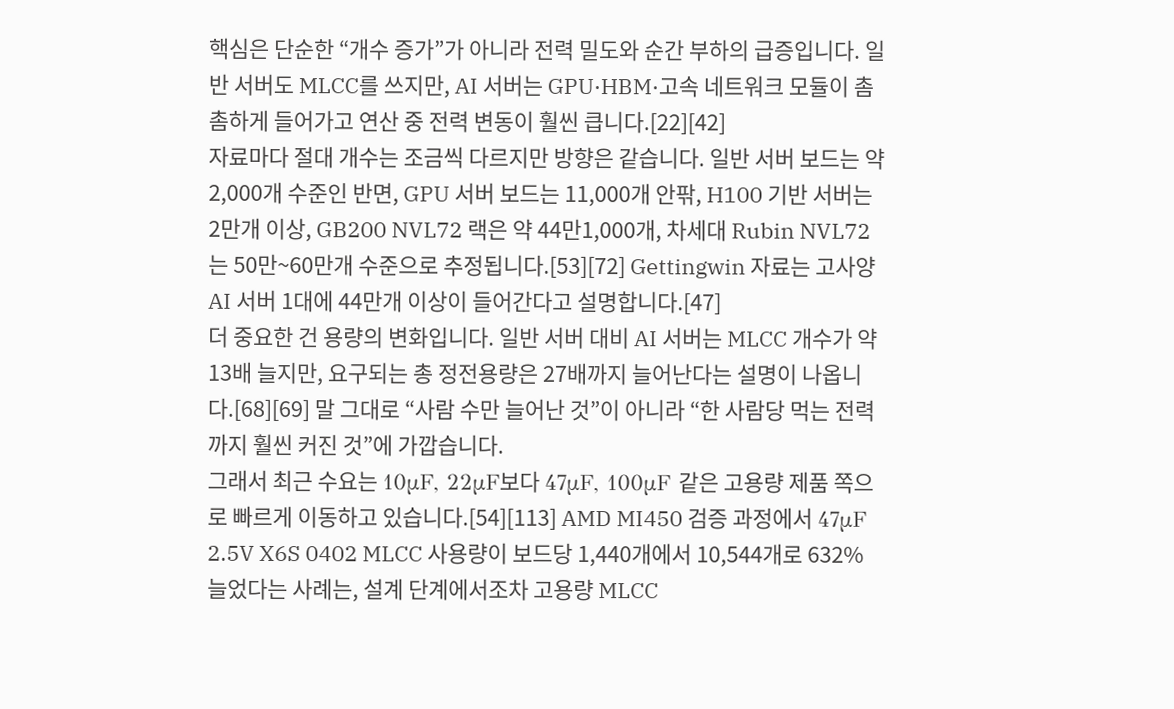핵심은 단순한 “개수 증가”가 아니라 전력 밀도와 순간 부하의 급증입니다. 일반 서버도 MLCC를 쓰지만, AI 서버는 GPU·HBM·고속 네트워크 모듈이 촘촘하게 들어가고 연산 중 전력 변동이 훨씬 큽니다.[22][42]
자료마다 절대 개수는 조금씩 다르지만 방향은 같습니다. 일반 서버 보드는 약 2,000개 수준인 반면, GPU 서버 보드는 11,000개 안팎, H100 기반 서버는 2만개 이상, GB200 NVL72 랙은 약 44만1,000개, 차세대 Rubin NVL72는 50만~60만개 수준으로 추정됩니다.[53][72] Gettingwin 자료는 고사양 AI 서버 1대에 44만개 이상이 들어간다고 설명합니다.[47]
더 중요한 건 용량의 변화입니다. 일반 서버 대비 AI 서버는 MLCC 개수가 약 13배 늘지만, 요구되는 총 정전용량은 27배까지 늘어난다는 설명이 나옵니다.[68][69] 말 그대로 “사람 수만 늘어난 것”이 아니라 “한 사람당 먹는 전력까지 훨씬 커진 것”에 가깝습니다.
그래서 최근 수요는 10μF, 22μF보다 47μF, 100μF 같은 고용량 제품 쪽으로 빠르게 이동하고 있습니다.[54][113] AMD MI450 검증 과정에서 47μF 2.5V X6S 0402 MLCC 사용량이 보드당 1,440개에서 10,544개로 632% 늘었다는 사례는, 설계 단계에서조차 고용량 MLCC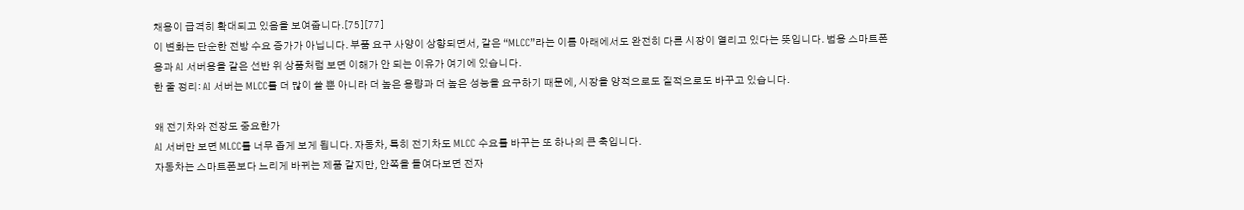채용이 급격히 확대되고 있음을 보여줍니다.[75][77]
이 변화는 단순한 전방 수요 증가가 아닙니다. 부품 요구 사양이 상향되면서, 같은 “MLCC”라는 이름 아래에서도 완전히 다른 시장이 열리고 있다는 뜻입니다. 범용 스마트폰용과 AI 서버용을 같은 선반 위 상품처럼 보면 이해가 안 되는 이유가 여기에 있습니다.
한 줄 정리: AI 서버는 MLCC를 더 많이 쓸 뿐 아니라 더 높은 용량과 더 높은 성능을 요구하기 때문에, 시장을 양적으로도 질적으로도 바꾸고 있습니다.

왜 전기차와 전장도 중요한가
AI 서버만 보면 MLCC를 너무 좁게 보게 됩니다. 자동차, 특히 전기차도 MLCC 수요를 바꾸는 또 하나의 큰 축입니다.
자동차는 스마트폰보다 느리게 바뀌는 제품 같지만, 안쪽을 들여다보면 전자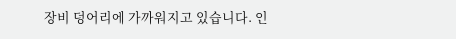장비 덩어리에 가까워지고 있습니다. 인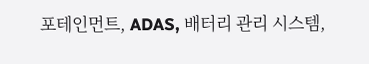포테인먼트, ADAS, 배터리 관리 시스템,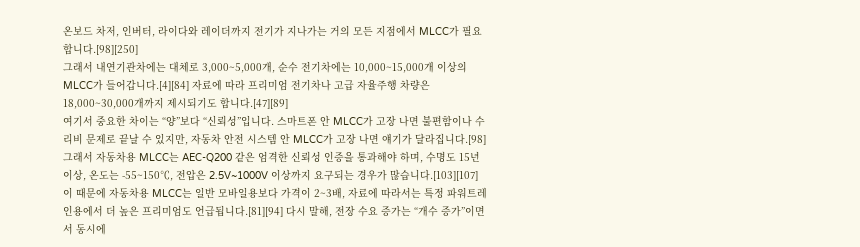온보드 차저, 인버터, 라이다와 레이더까지 전기가 지나가는 거의 모든 지점에서 MLCC가 필요합니다.[98][250]
그래서 내연기관차에는 대체로 3,000~5,000개, 순수 전기차에는 10,000~15,000개 이상의 MLCC가 들어갑니다.[4][84] 자료에 따라 프리미엄 전기차나 고급 자율주행 차량은 18,000~30,000개까지 제시되기도 합니다.[47][89]
여기서 중요한 차이는 “양”보다 “신뢰성”입니다. 스마트폰 안 MLCC가 고장 나면 불편함이나 수리비 문제로 끝날 수 있지만, 자동차 안전 시스템 안 MLCC가 고장 나면 얘기가 달라집니다.[98] 그래서 자동차용 MLCC는 AEC-Q200 같은 엄격한 신뢰성 인증을 통과해야 하며, 수명도 15년 이상, 온도는 -55~150℃, 전압은 2.5V~1000V 이상까지 요구되는 경우가 많습니다.[103][107]
이 때문에 자동차용 MLCC는 일반 모바일용보다 가격이 2~3배, 자료에 따라서는 특정 파워트레인용에서 더 높은 프리미엄도 언급됩니다.[81][94] 다시 말해, 전장 수요 증가는 “개수 증가”이면서 동시에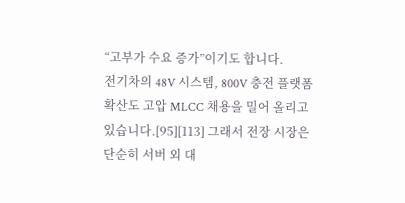“고부가 수요 증가”이기도 합니다.
전기차의 48V 시스템, 800V 충전 플랫폼 확산도 고압 MLCC 채용을 밀어 올리고 있습니다.[95][113] 그래서 전장 시장은 단순히 서버 외 대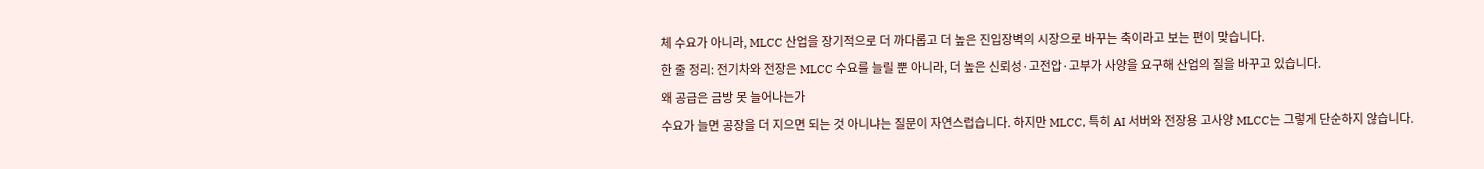체 수요가 아니라, MLCC 산업을 장기적으로 더 까다롭고 더 높은 진입장벽의 시장으로 바꾸는 축이라고 보는 편이 맞습니다.
한 줄 정리: 전기차와 전장은 MLCC 수요를 늘릴 뿐 아니라, 더 높은 신뢰성·고전압·고부가 사양을 요구해 산업의 질을 바꾸고 있습니다.
왜 공급은 금방 못 늘어나는가
수요가 늘면 공장을 더 지으면 되는 것 아니냐는 질문이 자연스럽습니다. 하지만 MLCC, 특히 AI 서버와 전장용 고사양 MLCC는 그렇게 단순하지 않습니다.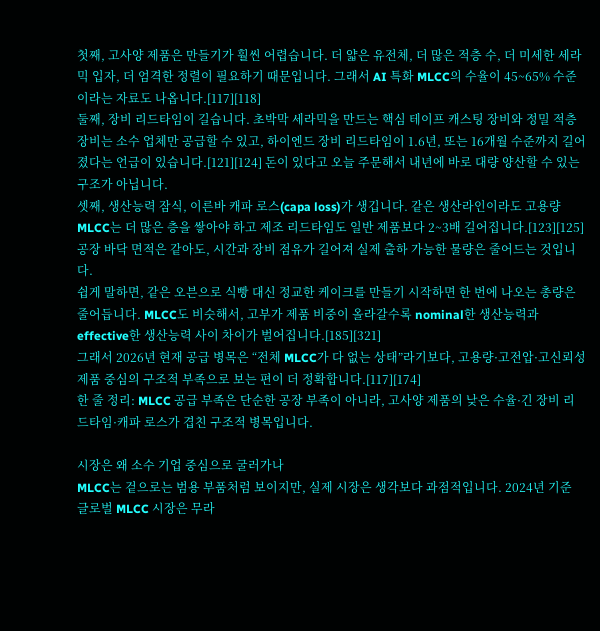첫째, 고사양 제품은 만들기가 훨씬 어렵습니다. 더 얇은 유전체, 더 많은 적층 수, 더 미세한 세라믹 입자, 더 엄격한 정렬이 필요하기 때문입니다. 그래서 AI 특화 MLCC의 수율이 45~65% 수준이라는 자료도 나옵니다.[117][118]
둘째, 장비 리드타임이 길습니다. 초박막 세라믹을 만드는 핵심 테이프 캐스팅 장비와 정밀 적층 장비는 소수 업체만 공급할 수 있고, 하이엔드 장비 리드타임이 1.6년, 또는 16개월 수준까지 길어졌다는 언급이 있습니다.[121][124] 돈이 있다고 오늘 주문해서 내년에 바로 대량 양산할 수 있는 구조가 아닙니다.
셋째, 생산능력 잠식, 이른바 캐파 로스(capa loss)가 생깁니다. 같은 생산라인이라도 고용량 MLCC는 더 많은 층을 쌓아야 하고 제조 리드타임도 일반 제품보다 2~3배 길어집니다.[123][125] 공장 바닥 면적은 같아도, 시간과 장비 점유가 길어져 실제 출하 가능한 물량은 줄어드는 것입니다.
쉽게 말하면, 같은 오븐으로 식빵 대신 정교한 케이크를 만들기 시작하면 한 번에 나오는 총량은 줄어듭니다. MLCC도 비슷해서, 고부가 제품 비중이 올라갈수록 nominal한 생산능력과 effective한 생산능력 사이 차이가 벌어집니다.[185][321]
그래서 2026년 현재 공급 병목은 “전체 MLCC가 다 없는 상태”라기보다, 고용량·고전압·고신뢰성 제품 중심의 구조적 부족으로 보는 편이 더 정확합니다.[117][174]
한 줄 정리: MLCC 공급 부족은 단순한 공장 부족이 아니라, 고사양 제품의 낮은 수율·긴 장비 리드타임·캐파 로스가 겹친 구조적 병목입니다.

시장은 왜 소수 기업 중심으로 굴러가나
MLCC는 겉으로는 범용 부품처럼 보이지만, 실제 시장은 생각보다 과점적입니다. 2024년 기준 글로벌 MLCC 시장은 무라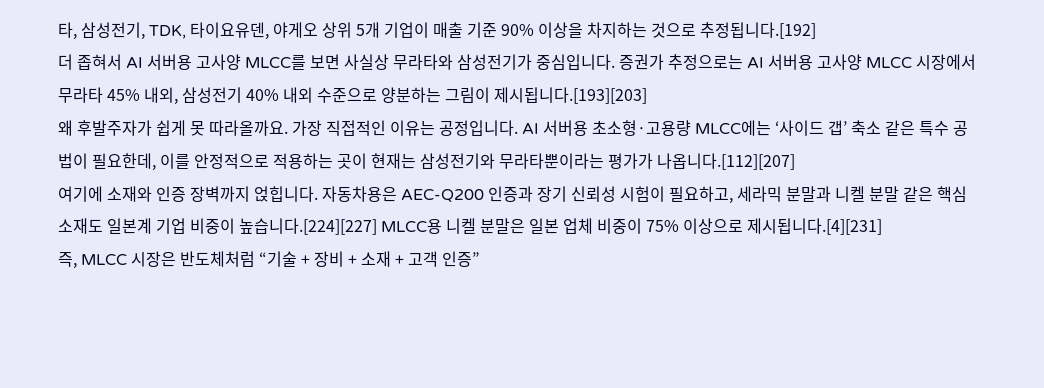타, 삼성전기, TDK, 타이요유덴, 야게오 상위 5개 기업이 매출 기준 90% 이상을 차지하는 것으로 추정됩니다.[192]
더 좁혀서 AI 서버용 고사양 MLCC를 보면 사실상 무라타와 삼성전기가 중심입니다. 증권가 추정으로는 AI 서버용 고사양 MLCC 시장에서 무라타 45% 내외, 삼성전기 40% 내외 수준으로 양분하는 그림이 제시됩니다.[193][203]
왜 후발주자가 쉽게 못 따라올까요. 가장 직접적인 이유는 공정입니다. AI 서버용 초소형·고용량 MLCC에는 ‘사이드 갭’ 축소 같은 특수 공법이 필요한데, 이를 안정적으로 적용하는 곳이 현재는 삼성전기와 무라타뿐이라는 평가가 나옵니다.[112][207]
여기에 소재와 인증 장벽까지 얹힙니다. 자동차용은 AEC-Q200 인증과 장기 신뢰성 시험이 필요하고, 세라믹 분말과 니켈 분말 같은 핵심 소재도 일본계 기업 비중이 높습니다.[224][227] MLCC용 니켈 분말은 일본 업체 비중이 75% 이상으로 제시됩니다.[4][231]
즉, MLCC 시장은 반도체처럼 “기술 + 장비 + 소재 + 고객 인증”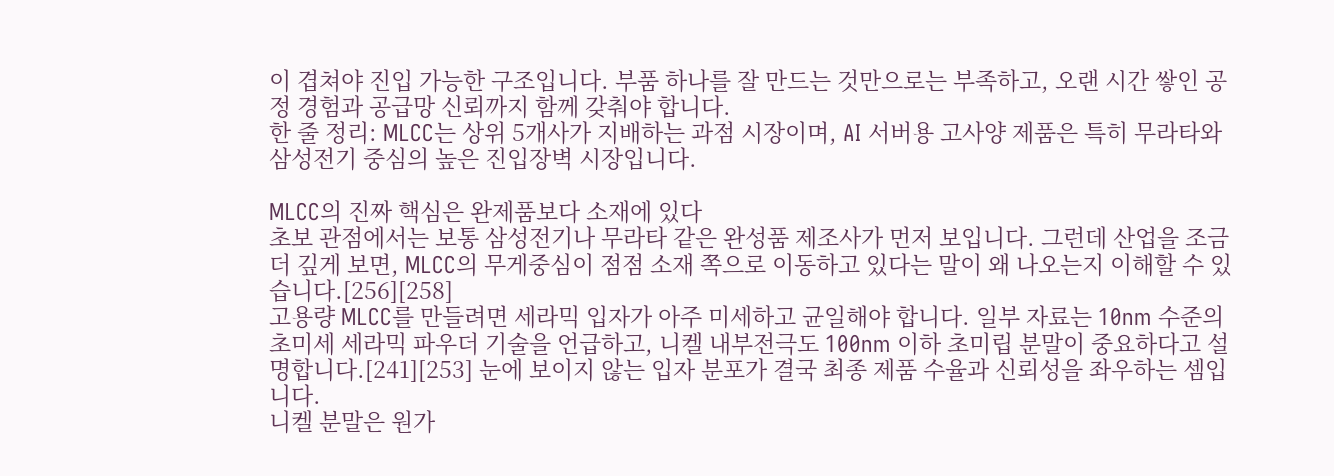이 겹쳐야 진입 가능한 구조입니다. 부품 하나를 잘 만드는 것만으로는 부족하고, 오랜 시간 쌓인 공정 경험과 공급망 신뢰까지 함께 갖춰야 합니다.
한 줄 정리: MLCC는 상위 5개사가 지배하는 과점 시장이며, AI 서버용 고사양 제품은 특히 무라타와 삼성전기 중심의 높은 진입장벽 시장입니다.

MLCC의 진짜 핵심은 완제품보다 소재에 있다
초보 관점에서는 보통 삼성전기나 무라타 같은 완성품 제조사가 먼저 보입니다. 그런데 산업을 조금 더 깊게 보면, MLCC의 무게중심이 점점 소재 쪽으로 이동하고 있다는 말이 왜 나오는지 이해할 수 있습니다.[256][258]
고용량 MLCC를 만들려면 세라믹 입자가 아주 미세하고 균일해야 합니다. 일부 자료는 10nm 수준의 초미세 세라믹 파우더 기술을 언급하고, 니켈 내부전극도 100nm 이하 초미립 분말이 중요하다고 설명합니다.[241][253] 눈에 보이지 않는 입자 분포가 결국 최종 제품 수율과 신뢰성을 좌우하는 셈입니다.
니켈 분말은 원가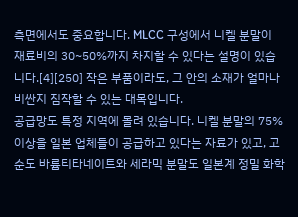측면에서도 중요합니다. MLCC 구성에서 니켈 분말이 재료비의 30~50%까지 차지할 수 있다는 설명이 있습니다.[4][250] 작은 부품이라도, 그 안의 소재가 얼마나 비싼지 짐작할 수 있는 대목입니다.
공급망도 특정 지역에 몰려 있습니다. 니켈 분말의 75% 이상을 일본 업체들이 공급하고 있다는 자료가 있고, 고순도 바륨티타네이트와 세라믹 분말도 일본계 정밀 화학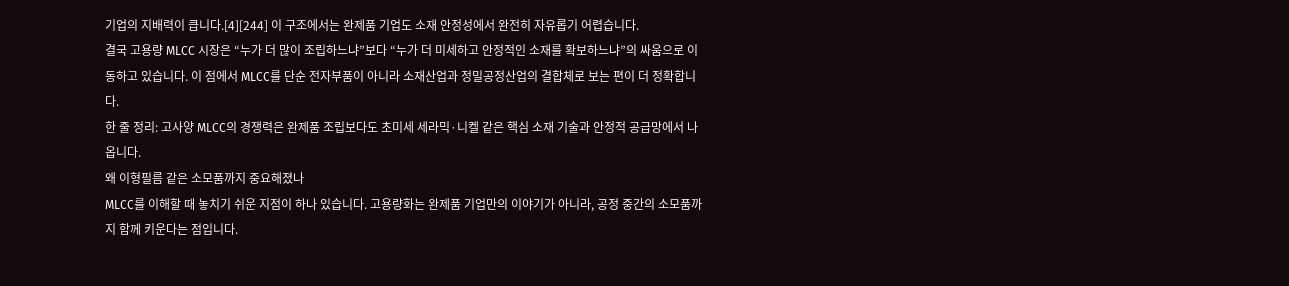기업의 지배력이 큽니다.[4][244] 이 구조에서는 완제품 기업도 소재 안정성에서 완전히 자유롭기 어렵습니다.
결국 고용량 MLCC 시장은 “누가 더 많이 조립하느냐”보다 “누가 더 미세하고 안정적인 소재를 확보하느냐”의 싸움으로 이동하고 있습니다. 이 점에서 MLCC를 단순 전자부품이 아니라 소재산업과 정밀공정산업의 결합체로 보는 편이 더 정확합니다.
한 줄 정리: 고사양 MLCC의 경쟁력은 완제품 조립보다도 초미세 세라믹·니켈 같은 핵심 소재 기술과 안정적 공급망에서 나옵니다.
왜 이형필름 같은 소모품까지 중요해졌나
MLCC를 이해할 때 놓치기 쉬운 지점이 하나 있습니다. 고용량화는 완제품 기업만의 이야기가 아니라, 공정 중간의 소모품까지 함께 키운다는 점입니다.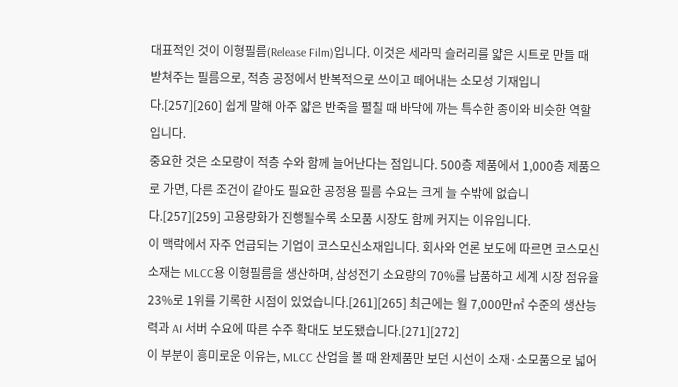대표적인 것이 이형필름(Release Film)입니다. 이것은 세라믹 슬러리를 얇은 시트로 만들 때 받쳐주는 필름으로, 적층 공정에서 반복적으로 쓰이고 떼어내는 소모성 기재입니다.[257][260] 쉽게 말해 아주 얇은 반죽을 펼칠 때 바닥에 까는 특수한 종이와 비슷한 역할입니다.
중요한 것은 소모량이 적층 수와 함께 늘어난다는 점입니다. 500층 제품에서 1,000층 제품으로 가면, 다른 조건이 같아도 필요한 공정용 필름 수요는 크게 늘 수밖에 없습니다.[257][259] 고용량화가 진행될수록 소모품 시장도 함께 커지는 이유입니다.
이 맥락에서 자주 언급되는 기업이 코스모신소재입니다. 회사와 언론 보도에 따르면 코스모신소재는 MLCC용 이형필름을 생산하며, 삼성전기 소요량의 70%를 납품하고 세계 시장 점유율 23%로 1위를 기록한 시점이 있었습니다.[261][265] 최근에는 월 7,000만㎡ 수준의 생산능력과 AI 서버 수요에 따른 수주 확대도 보도됐습니다.[271][272]
이 부분이 흥미로운 이유는, MLCC 산업을 볼 때 완제품만 보던 시선이 소재·소모품으로 넓어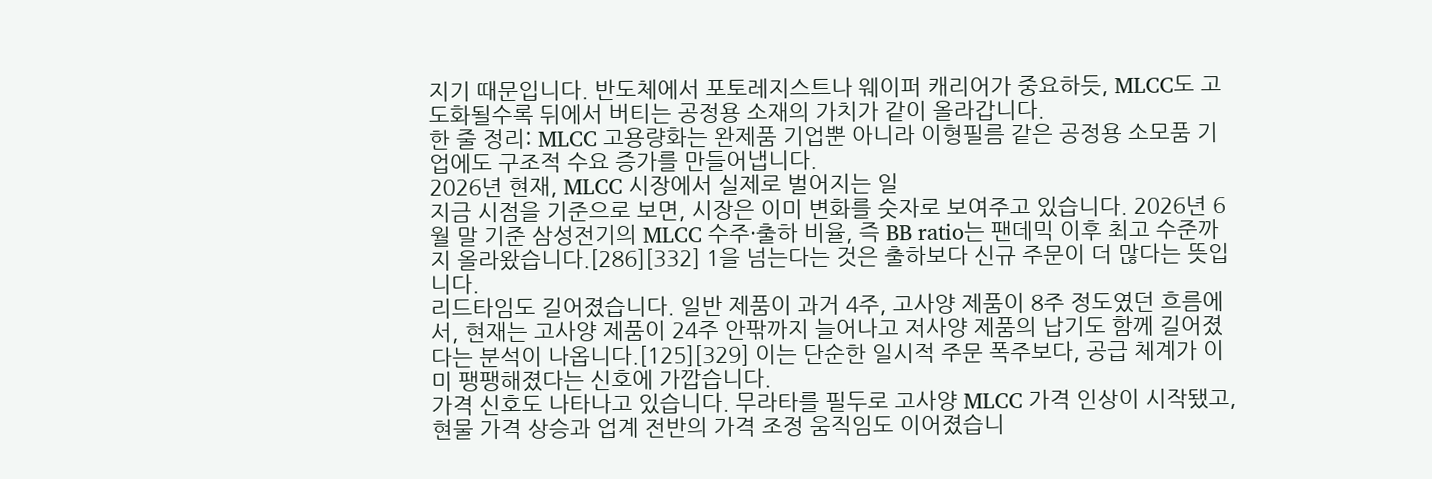지기 때문입니다. 반도체에서 포토레지스트나 웨이퍼 캐리어가 중요하듯, MLCC도 고도화될수록 뒤에서 버티는 공정용 소재의 가치가 같이 올라갑니다.
한 줄 정리: MLCC 고용량화는 완제품 기업뿐 아니라 이형필름 같은 공정용 소모품 기업에도 구조적 수요 증가를 만들어냅니다.
2026년 현재, MLCC 시장에서 실제로 벌어지는 일
지금 시점을 기준으로 보면, 시장은 이미 변화를 숫자로 보여주고 있습니다. 2026년 6월 말 기준 삼성전기의 MLCC 수주·출하 비율, 즉 BB ratio는 팬데믹 이후 최고 수준까지 올라왔습니다.[286][332] 1을 넘는다는 것은 출하보다 신규 주문이 더 많다는 뜻입니다.
리드타임도 길어졌습니다. 일반 제품이 과거 4주, 고사양 제품이 8주 정도였던 흐름에서, 현재는 고사양 제품이 24주 안팎까지 늘어나고 저사양 제품의 납기도 함께 길어졌다는 분석이 나옵니다.[125][329] 이는 단순한 일시적 주문 폭주보다, 공급 체계가 이미 팽팽해졌다는 신호에 가깝습니다.
가격 신호도 나타나고 있습니다. 무라타를 필두로 고사양 MLCC 가격 인상이 시작됐고, 현물 가격 상승과 업계 전반의 가격 조정 움직임도 이어졌습니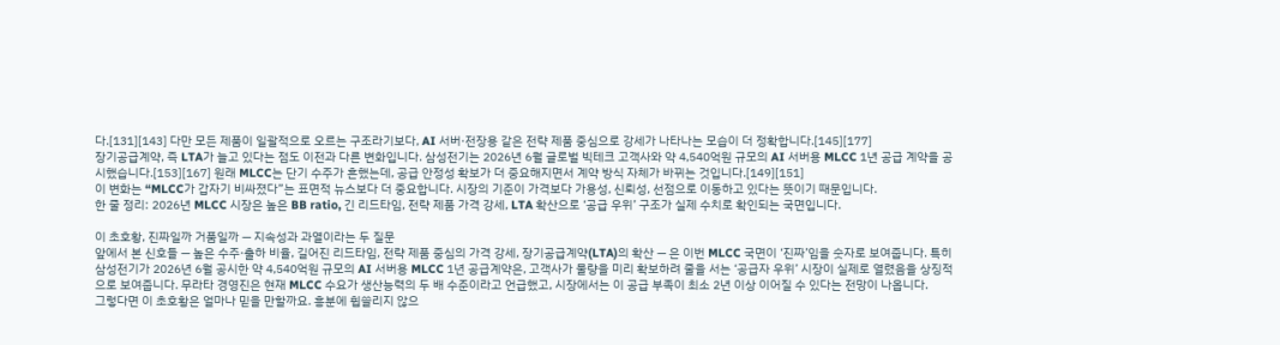다.[131][143] 다만 모든 제품이 일괄적으로 오르는 구조라기보다, AI 서버·전장용 같은 전략 제품 중심으로 강세가 나타나는 모습이 더 정확합니다.[145][177]
장기공급계약, 즉 LTA가 늘고 있다는 점도 이전과 다른 변화입니다. 삼성전기는 2026년 6월 글로벌 빅테크 고객사와 약 4,540억원 규모의 AI 서버용 MLCC 1년 공급 계약을 공시했습니다.[153][167] 원래 MLCC는 단기 수주가 흔했는데, 공급 안정성 확보가 더 중요해지면서 계약 방식 자체가 바뀌는 것입니다.[149][151]
이 변화는 “MLCC가 갑자기 비싸졌다”는 표면적 뉴스보다 더 중요합니다. 시장의 기준이 가격보다 가용성, 신뢰성, 선점으로 이동하고 있다는 뜻이기 때문입니다.
한 줄 정리: 2026년 MLCC 시장은 높은 BB ratio, 긴 리드타임, 전략 제품 가격 강세, LTA 확산으로 ‘공급 우위’ 구조가 실제 수치로 확인되는 국면입니다.

이 초호황, 진짜일까 거품일까 — 지속성과 과열이라는 두 질문
앞에서 본 신호들 — 높은 수주·출하 비율, 길어진 리드타임, 전략 제품 중심의 가격 강세, 장기공급계약(LTA)의 확산 — 은 이번 MLCC 국면이 ‘진짜’임을 숫자로 보여줍니다. 특히 삼성전기가 2026년 6월 공시한 약 4,540억원 규모의 AI 서버용 MLCC 1년 공급계약은, 고객사가 물량을 미리 확보하려 줄을 서는 ‘공급자 우위’ 시장이 실제로 열렸음을 상징적으로 보여줍니다. 무라타 경영진은 현재 MLCC 수요가 생산능력의 두 배 수준이라고 언급했고, 시장에서는 이 공급 부족이 최소 2년 이상 이어질 수 있다는 전망이 나옵니다.
그렇다면 이 초호황은 얼마나 믿을 만할까요. 흥분에 휩쓸리지 않으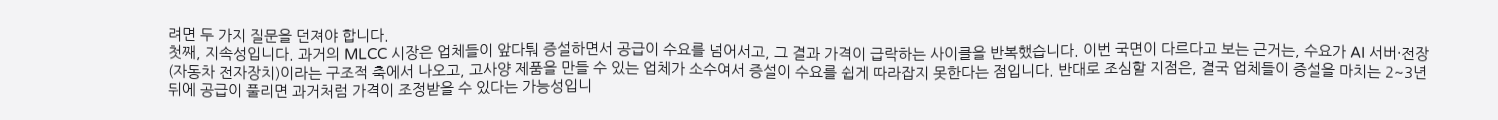려면 두 가지 질문을 던져야 합니다.
첫째, 지속성입니다. 과거의 MLCC 시장은 업체들이 앞다퉈 증설하면서 공급이 수요를 넘어서고, 그 결과 가격이 급락하는 사이클을 반복했습니다. 이번 국면이 다르다고 보는 근거는, 수요가 AI 서버·전장(자동차 전자장치)이라는 구조적 축에서 나오고, 고사양 제품을 만들 수 있는 업체가 소수여서 증설이 수요를 쉽게 따라잡지 못한다는 점입니다. 반대로 조심할 지점은, 결국 업체들이 증설을 마치는 2~3년 뒤에 공급이 풀리면 과거처럼 가격이 조정받을 수 있다는 가능성입니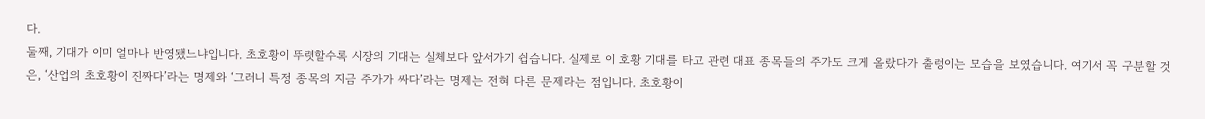다.
둘째, 기대가 이미 얼마나 반영됐느냐입니다. 초호황이 뚜렷할수록 시장의 기대는 실체보다 앞서가기 쉽습니다. 실제로 이 호황 기대를 타고 관련 대표 종목들의 주가도 크게 올랐다가 출렁이는 모습을 보였습니다. 여기서 꼭 구분할 것은, ‘산업의 초호황이 진짜다’라는 명제와 ‘그러니 특정 종목의 지금 주가가 싸다’라는 명제는 전혀 다른 문제라는 점입니다. 초호황이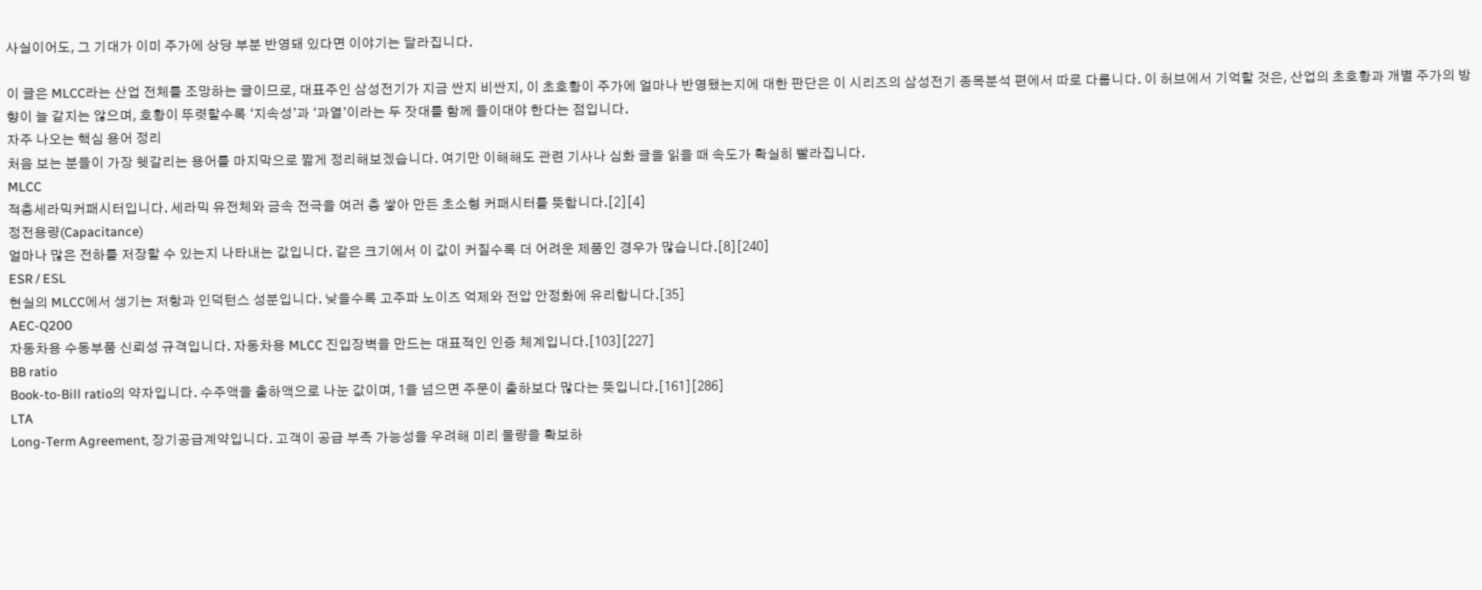사실이어도, 그 기대가 이미 주가에 상당 부분 반영돼 있다면 이야기는 달라집니다.

이 글은 MLCC라는 산업 전체를 조망하는 글이므로, 대표주인 삼성전기가 지금 싼지 비싼지, 이 초호황이 주가에 얼마나 반영됐는지에 대한 판단은 이 시리즈의 삼성전기 종목분석 편에서 따로 다룹니다. 이 허브에서 기억할 것은, 산업의 초호황과 개별 주가의 방향이 늘 같지는 않으며, 호황이 뚜렷할수록 ‘지속성’과 ‘과열’이라는 두 잣대를 함께 들이대야 한다는 점입니다.
자주 나오는 핵심 용어 정리
처음 보는 분들이 가장 헷갈리는 용어를 마지막으로 짧게 정리해보겠습니다. 여기만 이해해도 관련 기사나 심화 글을 읽을 때 속도가 확실히 빨라집니다.
MLCC
적층세라믹커패시터입니다. 세라믹 유전체와 금속 전극을 여러 층 쌓아 만든 초소형 커패시터를 뜻합니다.[2][4]
정전용량(Capacitance)
얼마나 많은 전하를 저장할 수 있는지 나타내는 값입니다. 같은 크기에서 이 값이 커질수록 더 어려운 제품인 경우가 많습니다.[8][240]
ESR / ESL
현실의 MLCC에서 생기는 저항과 인덕턴스 성분입니다. 낮을수록 고주파 노이즈 억제와 전압 안정화에 유리합니다.[35]
AEC-Q200
자동차용 수동부품 신뢰성 규격입니다. 자동차용 MLCC 진입장벽을 만드는 대표적인 인증 체계입니다.[103][227]
BB ratio
Book-to-Bill ratio의 약자입니다. 수주액을 출하액으로 나눈 값이며, 1을 넘으면 주문이 출하보다 많다는 뜻입니다.[161][286]
LTA
Long-Term Agreement, 장기공급계약입니다. 고객이 공급 부족 가능성을 우려해 미리 물량을 확보하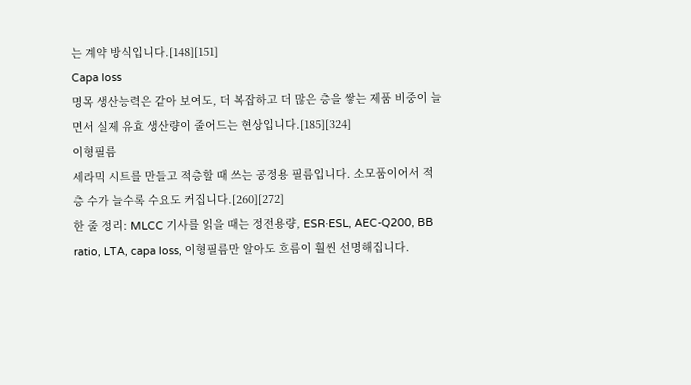는 계약 방식입니다.[148][151]
Capa loss
명목 생산능력은 같아 보여도, 더 복잡하고 더 많은 층을 쌓는 제품 비중이 늘면서 실제 유효 생산량이 줄어드는 현상입니다.[185][324]
이형필름
세라믹 시트를 만들고 적층할 때 쓰는 공정용 필름입니다. 소모품이어서 적층 수가 늘수록 수요도 커집니다.[260][272]
한 줄 정리: MLCC 기사를 읽을 때는 정전용량, ESR·ESL, AEC-Q200, BB ratio, LTA, capa loss, 이형필름만 알아도 흐름이 훨씬 선명해집니다.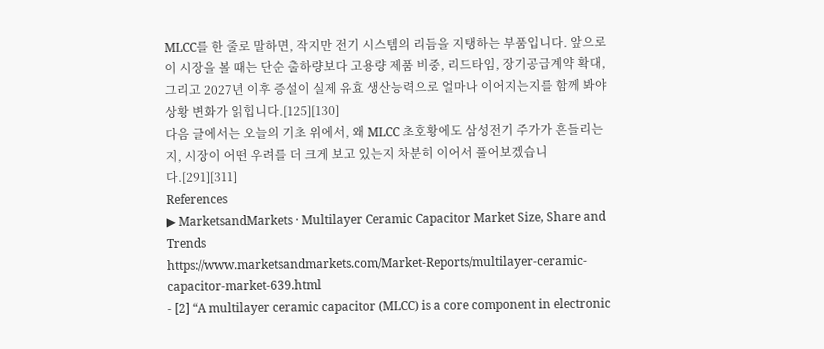MLCC를 한 줄로 말하면, 작지만 전기 시스템의 리듬을 지탱하는 부품입니다. 앞으로 이 시장을 볼 때는 단순 출하량보다 고용량 제품 비중, 리드타임, 장기공급계약 확대, 그리고 2027년 이후 증설이 실제 유효 생산능력으로 얼마나 이어지는지를 함께 봐야 상황 변화가 읽힙니다.[125][130]
다음 글에서는 오늘의 기초 위에서, 왜 MLCC 초호황에도 삼성전기 주가가 흔들리는지, 시장이 어떤 우려를 더 크게 보고 있는지 차분히 이어서 풀어보겠습니다.[291][311]
References
▶ MarketsandMarkets · Multilayer Ceramic Capacitor Market Size, Share and Trends
https://www.marketsandmarkets.com/Market-Reports/multilayer-ceramic-capacitor-market-639.html
- [2] “A multilayer ceramic capacitor (MLCC) is a core component in electronic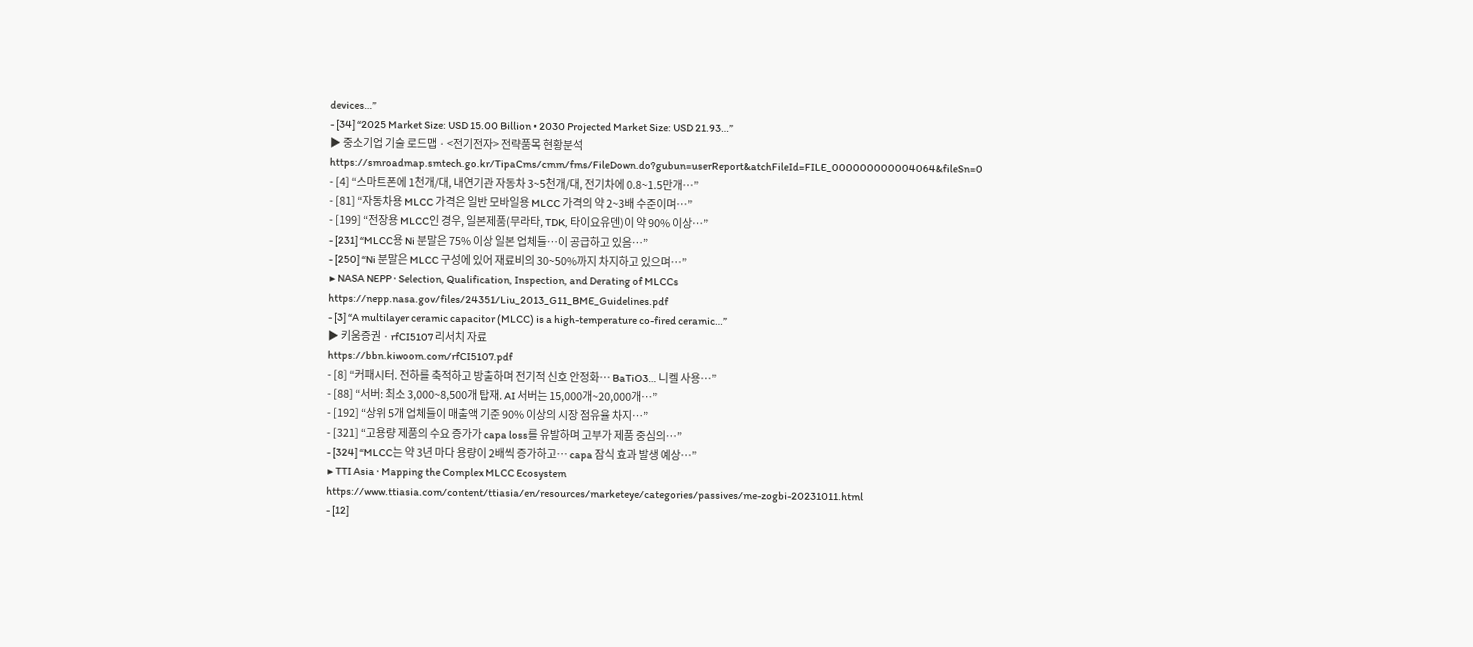devices…”
- [34] “2025 Market Size: USD 15.00 Billion • 2030 Projected Market Size: USD 21.93…”
▶ 중소기업 기술 로드맵 · <전기전자> 전략품목 현황분석
https://smroadmap.smtech.go.kr/TipaCms/cmm/fms/FileDown.do?gubun=userReport&atchFileId=FILE_000000000004064&fileSn=0
- [4] “스마트폰에 1천개/대, 내연기관 자동차 3~5천개/대, 전기차에 0.8~1.5만개…”
- [81] “자동차용 MLCC 가격은 일반 모바일용 MLCC 가격의 약 2~3배 수준이며…”
- [199] “전장용 MLCC인 경우, 일본제품(무라타, TDK, 타이요유덴)이 약 90% 이상…”
- [231] “MLCC용 Ni 분말은 75% 이상 일본 업체들…이 공급하고 있음…”
- [250] “Ni 분말은 MLCC 구성에 있어 재료비의 30~50%까지 차지하고 있으며…”
▶ NASA NEPP · Selection, Qualification, Inspection, and Derating of MLCCs
https://nepp.nasa.gov/files/24351/Liu_2013_G11_BME_Guidelines.pdf
- [3] “A multilayer ceramic capacitor (MLCC) is a high-temperature co-fired ceramic…”
▶ 키움증권 · rfCI5107 리서치 자료
https://bbn.kiwoom.com/rfCI5107.pdf
- [8] “커패시터. 전하를 축적하고 방출하며 전기적 신호 안정화… BaTiO3… 니켈 사용…”
- [88] “서버: 최소 3,000~8,500개 탑재. AI 서버는 15,000개~20,000개…”
- [192] “상위 5개 업체들이 매출액 기준 90% 이상의 시장 점유율 차지…”
- [321] “고용량 제품의 수요 증가가 capa loss를 유발하며 고부가 제품 중심의…”
- [324] “MLCC는 약 3년 마다 용량이 2배씩 증가하고… capa 잠식 효과 발생 예상…”
▶ TTI Asia · Mapping the Complex MLCC Ecosystem
https://www.ttiasia.com/content/ttiasia/en/resources/marketeye/categories/passives/me-zogbi-20231011.html
- [12]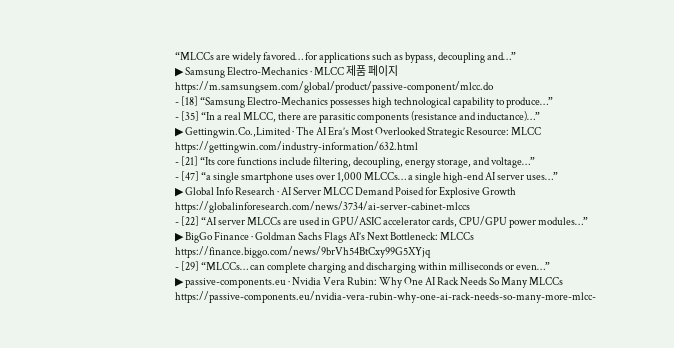“MLCCs are widely favored… for applications such as bypass, decoupling and…”
▶ Samsung Electro-Mechanics · MLCC 제품 페이지
https://m.samsungsem.com/global/product/passive-component/mlcc.do
- [18] “Samsung Electro-Mechanics possesses high technological capability to produce…”
- [35] “In a real MLCC, there are parasitic components (resistance and inductance)…”
▶ Gettingwin.Co.,Limited · The AI Era’s Most Overlooked Strategic Resource: MLCC
https://gettingwin.com/industry-information/632.html
- [21] “Its core functions include filtering, decoupling, energy storage, and voltage…”
- [47] “a single smartphone uses over 1,000 MLCCs… a single high-end AI server uses…”
▶ Global Info Research · AI Server MLCC Demand Poised for Explosive Growth
https://globalinforesearch.com/news/3734/ai-server-cabinet-mlccs
- [22] “AI server MLCCs are used in GPU/ASIC accelerator cards, CPU/GPU power modules…”
▶ BigGo Finance · Goldman Sachs Flags AI’s Next Bottleneck: MLCCs
https://finance.biggo.com/news/9brVh54BtCxy99G5XYjq
- [29] “MLCCs… can complete charging and discharging within milliseconds or even…”
▶ passive-components.eu · Nvidia Vera Rubin: Why One AI Rack Needs So Many MLCCs
https://passive-components.eu/nvidia-vera-rubin-why-one-ai-rack-needs-so-many-more-mlcc-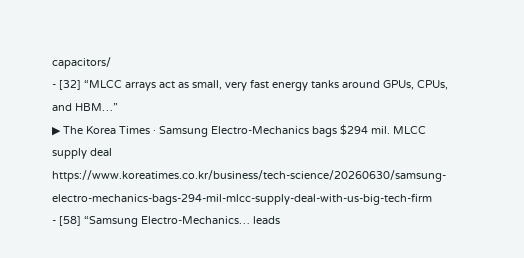capacitors/
- [32] “MLCC arrays act as small, very fast energy tanks around GPUs, CPUs, and HBM…”
▶ The Korea Times · Samsung Electro-Mechanics bags $294 mil. MLCC supply deal
https://www.koreatimes.co.kr/business/tech-science/20260630/samsung-electro-mechanics-bags-294-mil-mlcc-supply-deal-with-us-big-tech-firm
- [58] “Samsung Electro-Mechanics… leads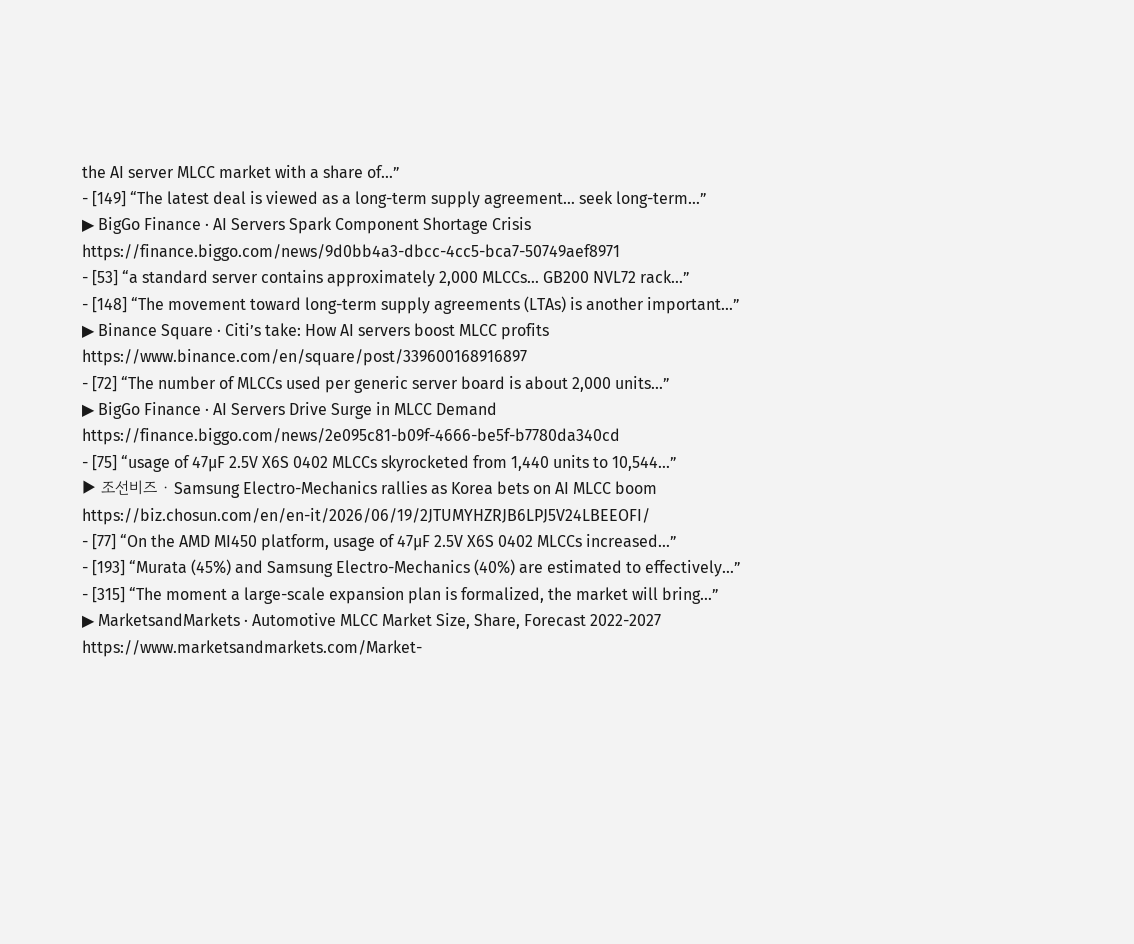the AI server MLCC market with a share of…”
- [149] “The latest deal is viewed as a long-term supply agreement… seek long-term…”
▶ BigGo Finance · AI Servers Spark Component Shortage Crisis
https://finance.biggo.com/news/9d0bb4a3-dbcc-4cc5-bca7-50749aef8971
- [53] “a standard server contains approximately 2,000 MLCCs… GB200 NVL72 rack…”
- [148] “The movement toward long-term supply agreements (LTAs) is another important…”
▶ Binance Square · Citi’s take: How AI servers boost MLCC profits
https://www.binance.com/en/square/post/339600168916897
- [72] “The number of MLCCs used per generic server board is about 2,000 units…”
▶ BigGo Finance · AI Servers Drive Surge in MLCC Demand
https://finance.biggo.com/news/2e095c81-b09f-4666-be5f-b7780da340cd
- [75] “usage of 47µF 2.5V X6S 0402 MLCCs skyrocketed from 1,440 units to 10,544…”
▶ 조선비즈 · Samsung Electro-Mechanics rallies as Korea bets on AI MLCC boom
https://biz.chosun.com/en/en-it/2026/06/19/2JTUMYHZRJB6LPJ5V24LBEEOFI/
- [77] “On the AMD MI450 platform, usage of 47µF 2.5V X6S 0402 MLCCs increased…”
- [193] “Murata (45%) and Samsung Electro-Mechanics (40%) are estimated to effectively…”
- [315] “The moment a large-scale expansion plan is formalized, the market will bring…”
▶ MarketsandMarkets · Automotive MLCC Market Size, Share, Forecast 2022-2027
https://www.marketsandmarkets.com/Market-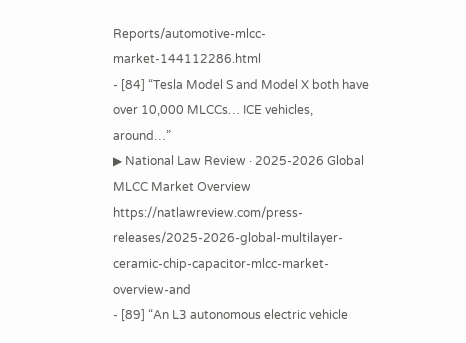Reports/automotive-mlcc-market-144112286.html
- [84] “Tesla Model S and Model X both have over 10,000 MLCCs… ICE vehicles, around…”
▶ National Law Review · 2025-2026 Global MLCC Market Overview
https://natlawreview.com/press-releases/2025-2026-global-multilayer-ceramic-chip-capacitor-mlcc-market-overview-and
- [89] “An L3 autonomous electric vehicle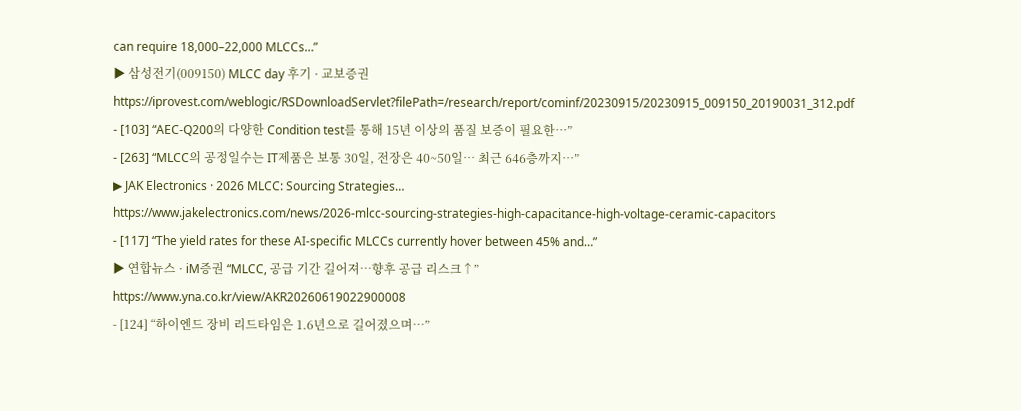can require 18,000–22,000 MLCCs…”
▶ 삼성전기(009150) MLCC day 후기 · 교보증권
https://iprovest.com/weblogic/RSDownloadServlet?filePath=/research/report/cominf/20230915/20230915_009150_20190031_312.pdf
- [103] “AEC-Q200의 다양한 Condition test를 통해 15년 이상의 품질 보증이 필요한…”
- [263] “MLCC의 공정일수는 IT제품은 보통 30일, 전장은 40~50일… 최근 646층까지…”
▶ JAK Electronics · 2026 MLCC: Sourcing Strategies…
https://www.jakelectronics.com/news/2026-mlcc-sourcing-strategies-high-capacitance-high-voltage-ceramic-capacitors
- [117] “The yield rates for these AI-specific MLCCs currently hover between 45% and…”
▶ 연합뉴스 · iM증권 “MLCC, 공급 기간 길어져…향후 공급 리스크↑”
https://www.yna.co.kr/view/AKR20260619022900008
- [124] “하이엔드 장비 리드타임은 1.6년으로 길어졌으며…”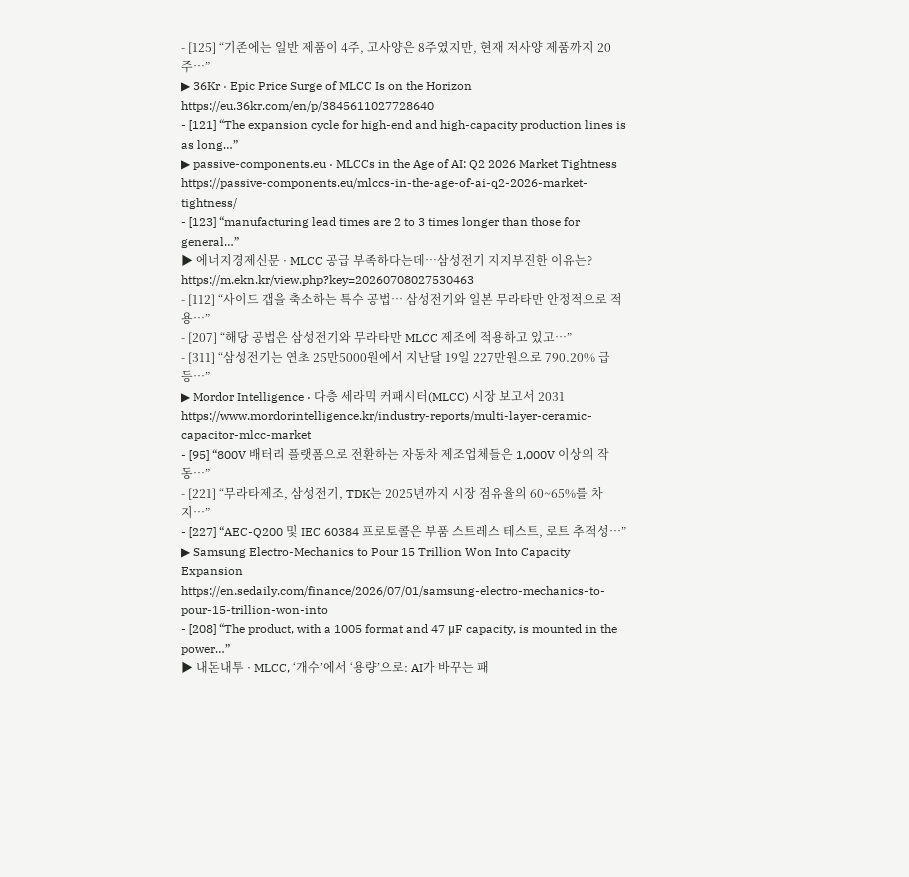- [125] “기존에는 일반 제품이 4주, 고사양은 8주였지만, 현재 저사양 제품까지 20주…”
▶ 36Kr · Epic Price Surge of MLCC Is on the Horizon
https://eu.36kr.com/en/p/3845611027728640
- [121] “The expansion cycle for high-end and high-capacity production lines is as long…”
▶ passive-components.eu · MLCCs in the Age of AI: Q2 2026 Market Tightness
https://passive-components.eu/mlccs-in-the-age-of-ai-q2-2026-market-tightness/
- [123] “manufacturing lead times are 2 to 3 times longer than those for general…”
▶ 에너지경제신문 · MLCC 공급 부족하다는데…삼성전기 지지부진한 이유는?
https://m.ekn.kr/view.php?key=20260708027530463
- [112] “사이드 갭을 축소하는 특수 공법… 삼성전기와 일본 무라타만 안정적으로 적용…”
- [207] “해당 공법은 삼성전기와 무라타만 MLCC 제조에 적용하고 있고…”
- [311] “삼성전기는 연초 25만5000원에서 지난달 19일 227만원으로 790.20% 급등…”
▶ Mordor Intelligence · 다층 세라믹 커패시터(MLCC) 시장 보고서 2031
https://www.mordorintelligence.kr/industry-reports/multi-layer-ceramic-capacitor-mlcc-market
- [95] “800V 배터리 플랫폼으로 전환하는 자동차 제조업체들은 1,000V 이상의 작동…”
- [221] “무라타제조, 삼성전기, TDK는 2025년까지 시장 점유율의 60~65%를 차지…”
- [227] “AEC-Q200 및 IEC 60384 프로토콜은 부품 스트레스 테스트, 로트 추적성…”
▶ Samsung Electro-Mechanics to Pour 15 Trillion Won Into Capacity Expansion
https://en.sedaily.com/finance/2026/07/01/samsung-electro-mechanics-to-pour-15-trillion-won-into
- [208] “The product, with a 1005 format and 47 μF capacity, is mounted in the power…”
▶ 내돈내투 · MLCC, ‘개수’에서 ‘용량’으로: AI가 바꾸는 패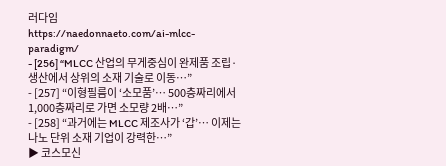러다임
https://naedonnaeto.com/ai-mlcc-paradigm/
- [256] “MLCC 산업의 무게중심이 완제품 조립·생산에서 상위의 소재 기술로 이동…”
- [257] “이형필름이 ‘소모품’… 500층짜리에서 1,000층짜리로 가면 소모량 2배…”
- [258] “과거에는 MLCC 제조사가 ‘갑’… 이제는 나노 단위 소재 기업이 강력한…”
▶ 코스모신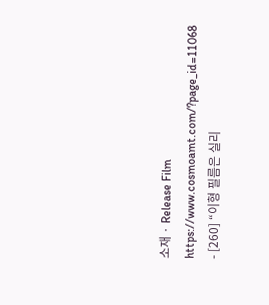소재 · Release Film
https://www.cosmoamt.com/?page_id=11068
- [260] “이형 필름은 실리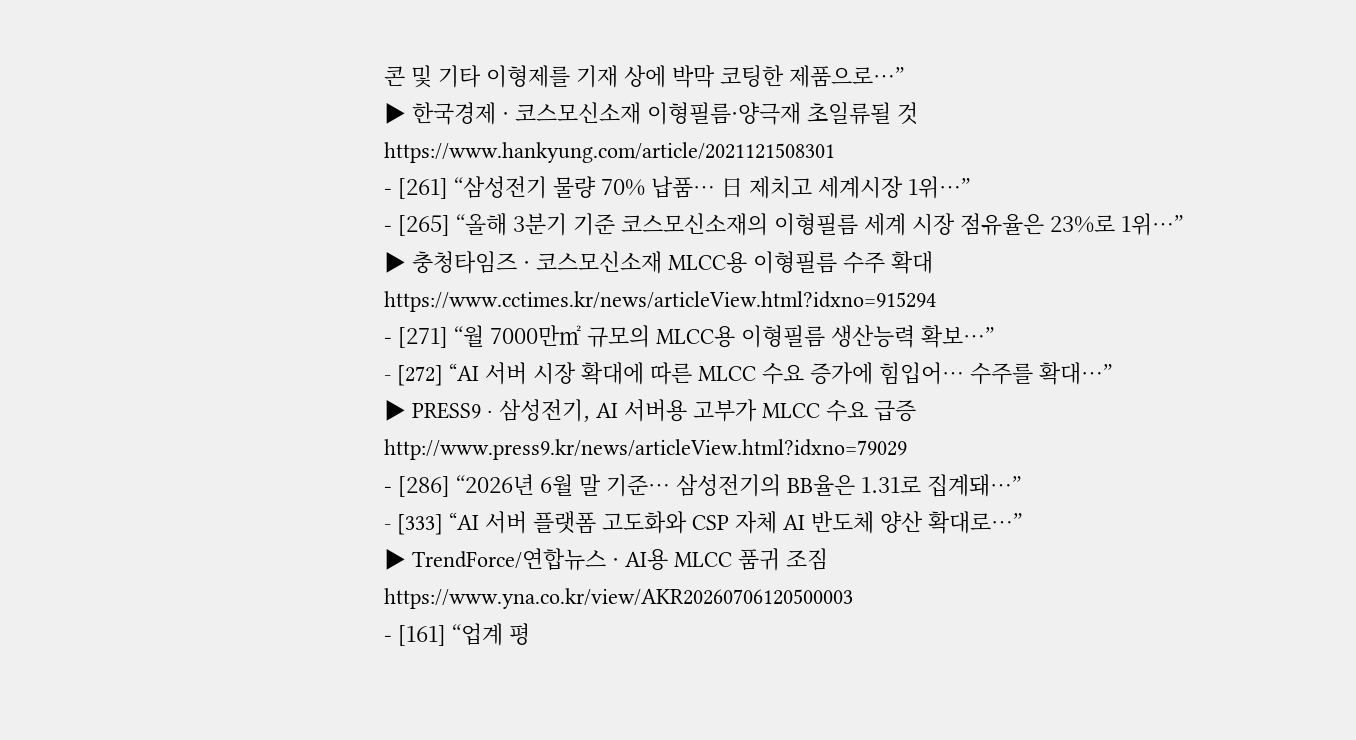콘 및 기타 이형제를 기재 상에 박막 코팅한 제품으로…”
▶ 한국경제 · 코스모신소재 이형필름·양극재 초일류될 것
https://www.hankyung.com/article/2021121508301
- [261] “삼성전기 물량 70% 납품… 日 제치고 세계시장 1위…”
- [265] “올해 3분기 기준 코스모신소재의 이형필름 세계 시장 점유율은 23%로 1위…”
▶ 충청타임즈 · 코스모신소재 MLCC용 이형필름 수주 확대
https://www.cctimes.kr/news/articleView.html?idxno=915294
- [271] “월 7000만㎡ 규모의 MLCC용 이형필름 생산능력 확보…”
- [272] “AI 서버 시장 확대에 따른 MLCC 수요 증가에 힘입어… 수주를 확대…”
▶ PRESS9 · 삼성전기, AI 서버용 고부가 MLCC 수요 급증
http://www.press9.kr/news/articleView.html?idxno=79029
- [286] “2026년 6월 말 기준… 삼성전기의 BB율은 1.31로 집계돼…”
- [333] “AI 서버 플랫폼 고도화와 CSP 자체 AI 반도체 양산 확대로…”
▶ TrendForce/연합뉴스 · AI용 MLCC 품귀 조짐
https://www.yna.co.kr/view/AKR20260706120500003
- [161] “업계 평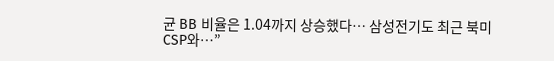균 BB 비율은 1.04까지 상승했다… 삼성전기도 최근 북미 CSP와…”